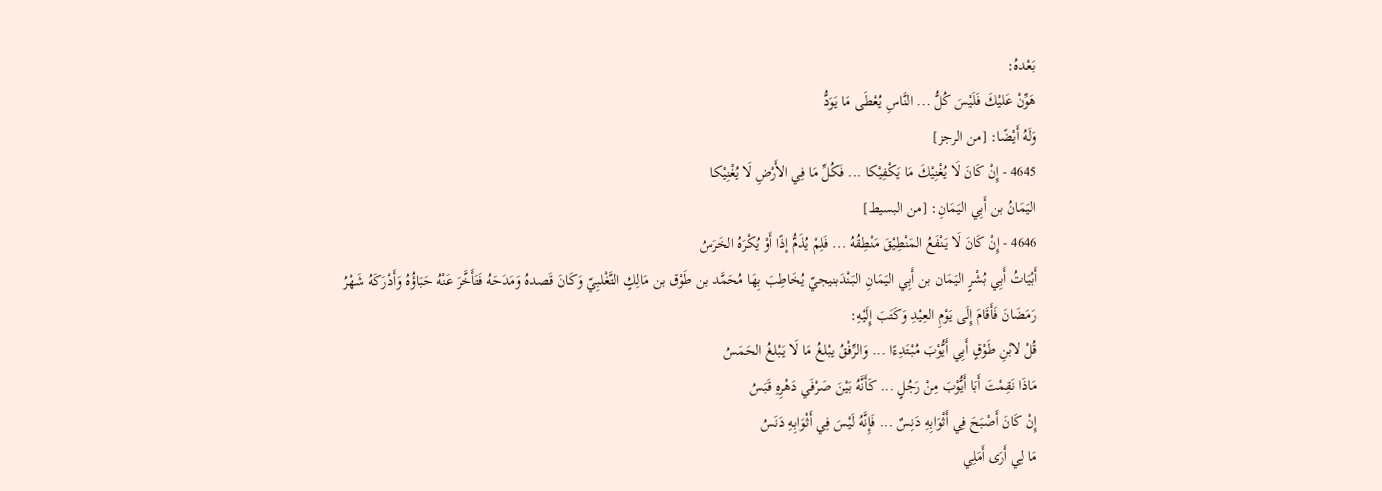بَعْدهُ:
هَوِّنْ عَليْكَ فَلَيْسَ كُلُّ ... النَّاسِ يُعْطَى مَا يَوَدُّ
وَلَهُ أَيْضًا: [من الرجز]
4645 - إِنْ كَانَ لَا يُغْنِيْكَ مَا يَكْفِيْكا ... فَكُلِّ مَا فِي الأَرْضِ لَا يُغْنِيْكا
اليَمَانُ بن أَبِي اليَمَانِ: [من البسيط]
4646 - إِنْ كَانَ لَا يَنْفَعُ المَنْطِيْقَ مَنْطِقُهُ ... فَلِمْ يُذَمُّ إذًا أَوْ يُكْرَهُ الخَرَسُ
أَبْيَاتُ أَبِي بُشْرٍ اليَمَان بن أَبِي اليَمَانِ البَنْدَبنيجيّ يُخَاطِبَ بِهَا مُحَمَّد بن طَوْق بن مَالِكٍ التَّغْلبِيّ وَكَانَ قَصدهُ وَمَدَحَهُ فَتَأَخَّرَ عَنْهُ حَبَاؤُهُ وَأَدْرَكَهُ شَهْرُ رَمَضَانَ فَأَقَامَ إِلَى يَوْمِ العِيْدِ وَكَتَبَ إِلَيْهِ:
قُلْ لابْنِ طَوْقٍ أَبِي أَيُّوْبَ مُبْتَدِءًا ... وَالرِّفْقُ يبْلغُ مَا لَا يَبْلغُ الحَمَسُ
مَاذَا نَقِمْتَ أَبَا أَيُّوْبَ مِنْ رَجُلٍ ... كَأَنَّهُ بَيْنَ صَرْفَي دَهْرِهِ قَبَسُ
إِنْ كَانَ أَصْبَحَ فِي أَثْوَابِهِ دَنِسٌ ... فَإِنَّهُ لَيْسَ فِي أَثْوَابِهِ دَنَسُ
مَا لِي أَرَى أَمَلِي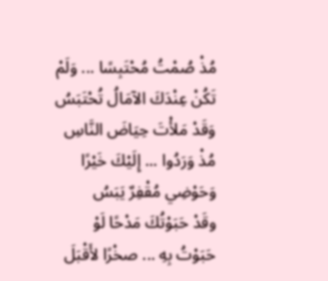مُذْ صُمْتُ مُحْتَبِسًا ... وَلَمْ تَكُنْ عِنْدَكَ الآمَالُ تُحْتَبَسُ
وَقَدْ مَلأْتَ حِيَاضَ النَّاسِ مُذْ وَرَدُوا ... إِلَيْكَ خَيْرًا وَحَوْضِي مُقْفِرٌ يَبَسُ
وقَدْ حَبَوْتُكَ مَدْحًا لَوْ حَبَوْتُ بِهِ ... صخْرًا لأَقْبَلَ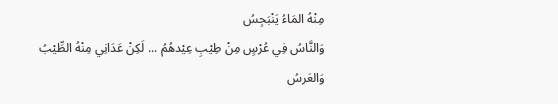مِنْهُ المَاءُ يَنْبَجِسُ
وَالنَّاسُ فِي عُرْسٍ مِنْ طِيْبِ عِيْدهُمُ ... لَكِنْ عَدَانِي مِنْهُ الطِّيْبُ وَالعَرسُ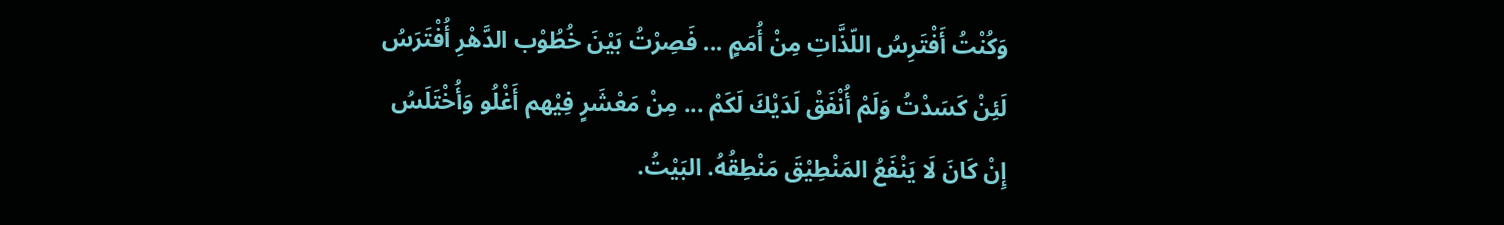وَكُنْتُ أَفْتَرِسُ اللّذَّاتِ مِنْ أُمَمٍ ... فَصِرْتُ بَيْنَ خُطُوْب الدَّهْرِ أُفْتَرَسُ
لَئِنْ كَسَدْتُ وَلَمْ أُنْفَقْ لَدَيْكَ لَكَمْ ... مِنْ مَعْشَرٍ فِيْهم أَغْلُو وَأُخْتَلَسُ
إِنْ كَانَ لَا يَنْفَعُ المَنْطِيْقَ مَنْطِقُهُ. البَيْتُ.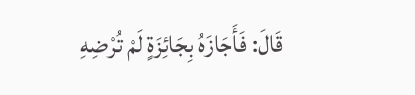قَالَ: فَأَجَازَهُ بِجَائِزَةٍ لَمْ تُرْضِهِ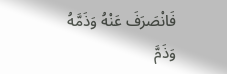فَانْصَرَفَ عَنْهُ وَذَمَّهُ وَذَمَّ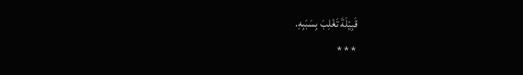قَبِيْلَةَ تَغْلِبَ بِسَبَبِهِ.
* * *